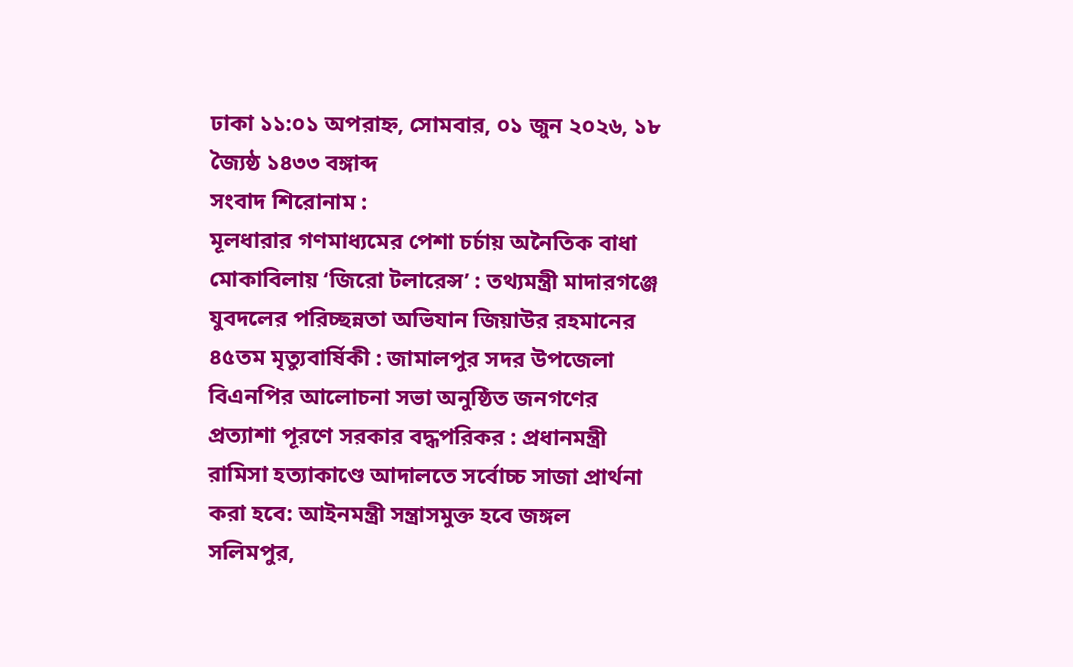ঢাকা ১১:০১ অপরাহ্ন, সোমবার, ০১ জুন ২০২৬, ১৮ জ্যৈষ্ঠ ১৪৩৩ বঙ্গাব্দ
সংবাদ শিরোনাম :
মূলধারার গণমাধ্যমের পেশা চর্চায় অনৈতিক বাধা মোকাবিলায় ‘জিরো টলারেন্স’ : তথ্যমন্ত্রী মাদারগঞ্জে যুবদলের পরিচ্ছন্নতা অভিযান জিয়াউর রহমানের ৪৫তম মৃত্যুবার্ষিকী : জামালপুর সদর উপজেলা বিএনপির আলোচনা সভা অনুষ্ঠিত জনগণের প্রত্যাশা পূরণে সরকার বদ্ধপরিকর : প্রধানমন্ত্রী রামিসা হত্যাকাণ্ডে আদালতে সর্বোচ্চ সাজা প্রার্থনা করা হবে: আইনমন্ত্রী সন্ত্রাসমুক্ত হবে জঙ্গল সলিমপুর,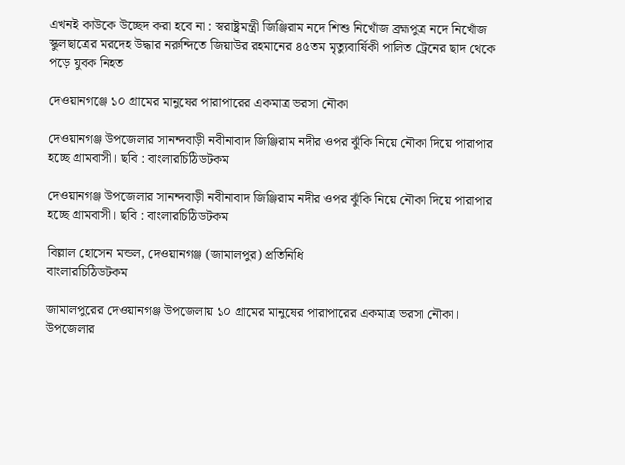এখনই কাউকে উচ্ছেদ করা হবে না : স্বরাষ্ট্রমন্ত্রী জিঞ্জিরাম নদে শিশু নিখোঁজ ব্রহ্মপুত্র নদে নিখোঁজ স্কুলছাত্রের মরদেহ উদ্ধার নরুন্দিতে জিয়াউর রহমানের ৪৫তম মৃত্যুবার্ষিকী পালিত ট্রেনের ছাদ থেকে পড়ে যুবক নিহত

দেওয়ানগঞ্জে ১০ গ্রামের মানুষের পারাপারের একমাত্র ভরসা নৌকা

দেওয়ানগঞ্জ উপজেলার সানন্দবাড়ী নবীনাবাদ জিঞ্জিরাম নদীর ওপর ঝুঁকি নিয়ে নৌকা দিয়ে পারাপার হচ্ছে গ্রামবাসী। ছবি : বাংলারচিঠিডটকম

দেওয়ানগঞ্জ উপজেলার সানন্দবাড়ী নবীনাবাদ জিঞ্জিরাম নদীর ওপর ঝুঁকি নিয়ে নৌকা দিয়ে পারাপার হচ্ছে গ্রামবাসী। ছবি : বাংলারচিঠিডটকম

বিল্লাল হোসেন মন্ডল, দেওয়ানগঞ্জ (জামালপুর) প্রতিনিধি
বাংলারচিঠিডটকম

জামালপুরের দেওয়ানগঞ্জ উপজেলায় ১০ গ্রামের মানুষের পারাপারের একমাত্র ভরসা নৌকা। উপজেলার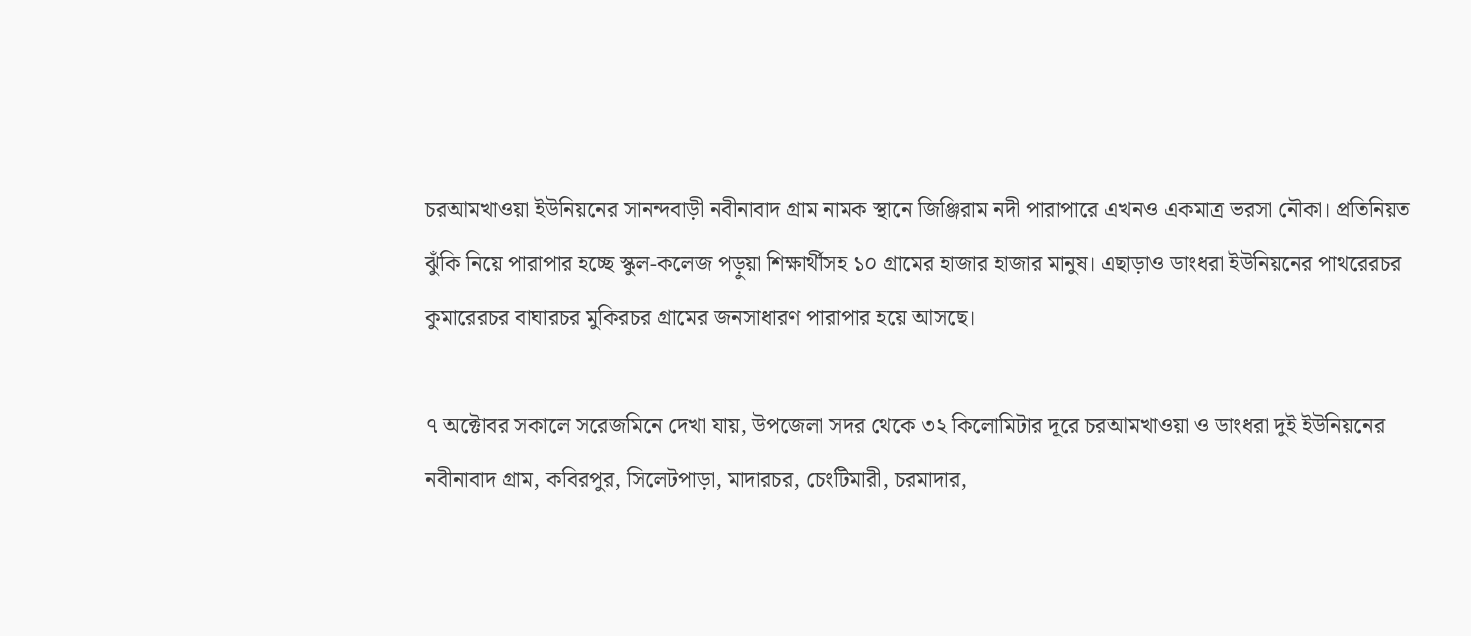চরআমখাওয়া ইউনিয়নের সানন্দবাড়ী নবীনাবাদ গ্রাম নামক স্থানে জিঞ্জিরাম নদী পারাপারে এখনও একমাত্র ভরসা নৌকা। প্রতিনিয়ত ঝুঁকি নিয়ে পারাপার হচ্ছে স্কুল-কলেজ পড়ুয়া শিক্ষার্থীসহ ১০ গ্রামের হাজার হাজার মানুষ। এছাড়াও ডাংধরা ইউনিয়নের পাথরেরচর কুমারেরচর বাঘারচর মুকিরচর গ্রামের জনসাধারণ পারাপার হয়ে আসছে।

৭ অক্টোবর সকালে সরেজমিনে দেখা যায়, উপজেলা সদর থেকে ৩২ কিলোমিটার দূরে চরআমখাওয়া ও ডাংধরা দুই ইউনিয়নের নবীনাবাদ গ্রাম, কবিরপুর, সিলেটপাড়া, মাদারচর, চেংটিমারী, চরমাদার,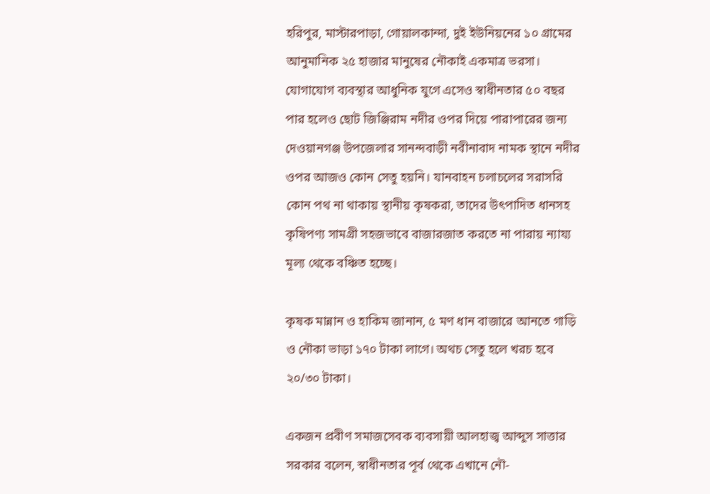হরিপুর, মাস্টারপাড়া, গোয়ালকান্দা, দুই ইউনিয়নের ১০ গ্রামের আনুমানিক ২৫ হাজার মানুষের নৌকাই একমাত্র ভরসা। যোগাযোগ ব্যবস্থার আধুনিক যুগে এসেও স্বাধীনতার ৫০ বছর পার হলেও ছোট জিঞ্জিরাম নদীর ওপর দিয়ে পারাপারের জন্য দেওয়ানগঞ্জ উপজেলার সানন্দবাড়ী নবীনাবাদ নামক স্থানে নদীর ওপর আজও কোন সেতু হয়নি। যানবাহন চলাচলের সরাসরি কোন পথ না থাকায় স্থানীয় কৃষকরা, তাদের উৎপাদিত ধানসহ কৃষিপণ্য সামগ্রী সহজভাবে বাজারজাত করতে না পারায় ন্যায্য মূল্য থেকে বঞ্চিত হচ্ছে।

কৃষক মান্নান ও হাকিম জানান, ৫ মণ ধান বাজারে আনতে গাড়ি ও নৌকা ভাড়া ১৭০ টাকা লাগে। অথচ সেতু হলে খরচ হবে ২০/৩০ টাকা।

একজন প্রবীণ সমাজসেবক ব্যবসায়ী আলহাজ্ব আব্দুস সাত্তার সরকার বলেন, স্বাধীনতার পূর্ব থেকে এখানে নৌ-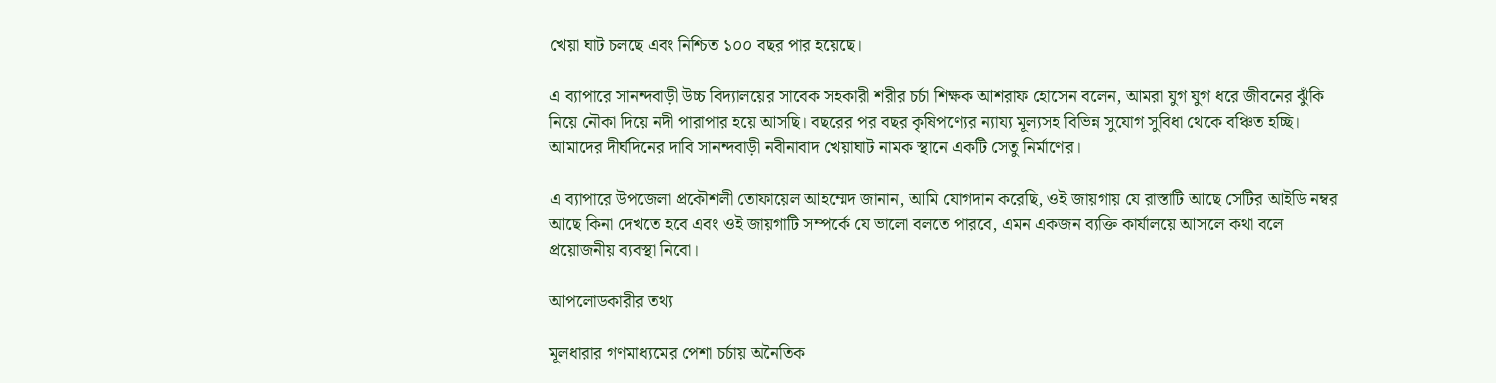খেয়া ঘাট চলছে এবং নিশ্চিত ১০০ বছর পার হয়েছে।

এ ব্যাপারে সানন্দবাড়ী উচ্চ বিদ্যালয়ের সাবেক সহকারী শরীর চর্চা শিক্ষক আশরাফ হোসেন বলেন, আমরা যুগ যুগ ধরে জীবনের ঝুঁকি নিয়ে নৌকা দিয়ে নদী পারাপার হয়ে আসছি। বছরের পর বছর কৃষিপণ্যের ন্যায্য মূল্যসহ বিভিন্ন সুযোগ সুবিধা থেকে বঞ্চিত হচ্ছি। আমাদের দীর্ঘদিনের দাবি সানন্দবাড়ী নবীনাবাদ খেয়াঘাট নামক স্থানে একটি সেতু নির্মাণের।

এ ব্যাপারে উপজেলা প্রকৌশলী তোফায়েল আহম্মেদ জানান, আমি যোগদান করেছি, ওই জায়গায় যে রাস্তাটি আছে সেটির আইডি নম্বর আছে কিনা দেখতে হবে এবং ওই জায়গাটি সম্পর্কে যে ভালো বলতে পারবে, এমন একজন ব্যক্তি কার্যালয়ে আসলে কথা বলে প্রয়োজনীয় ব্যবস্থা নিবো।

আপলোডকারীর তথ্য

মূলধারার গণমাধ্যমের পেশা চর্চায় অনৈতিক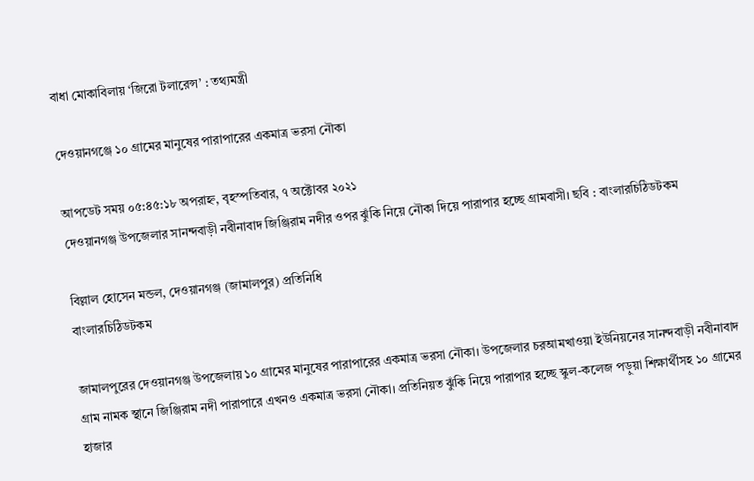বাধা মোকাবিলায় ‘জিরো টলারেন্স’ : তথ্যমন্ত্রী

দেওয়ানগঞ্জে ১০ গ্রামের মানুষের পারাপারের একমাত্র ভরসা নৌকা

আপডেট সময় ০৫:৪৫:১৮ অপরাহ্ন, বৃহস্পতিবার, ৭ অক্টোবর ২০২১
দেওয়ানগঞ্জ উপজেলার সানন্দবাড়ী নবীনাবাদ জিঞ্জিরাম নদীর ওপর ঝুঁকি নিয়ে নৌকা দিয়ে পারাপার হচ্ছে গ্রামবাসী। ছবি : বাংলারচিঠিডটকম

বিল্লাল হোসেন মন্ডল, দেওয়ানগঞ্জ (জামালপুর) প্রতিনিধি
বাংলারচিঠিডটকম

জামালপুরের দেওয়ানগঞ্জ উপজেলায় ১০ গ্রামের মানুষের পারাপারের একমাত্র ভরসা নৌকা। উপজেলার চরআমখাওয়া ইউনিয়নের সানন্দবাড়ী নবীনাবাদ গ্রাম নামক স্থানে জিঞ্জিরাম নদী পারাপারে এখনও একমাত্র ভরসা নৌকা। প্রতিনিয়ত ঝুঁকি নিয়ে পারাপার হচ্ছে স্কুল-কলেজ পড়ুয়া শিক্ষার্থীসহ ১০ গ্রামের হাজার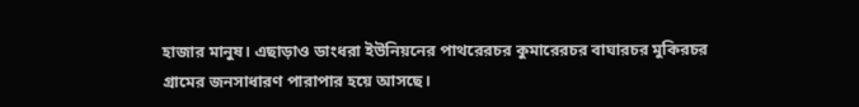হাজার মানুষ। এছাড়াও ডাংধরা ইউনিয়নের পাথরেরচর কুমারেরচর বাঘারচর মুকিরচর গ্রামের জনসাধারণ পারাপার হয়ে আসছে।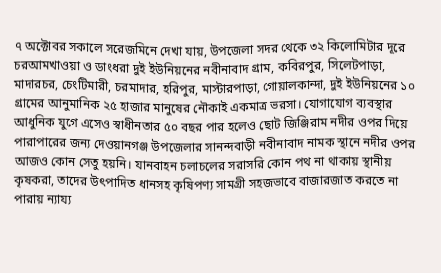৭ অক্টোবর সকালে সরেজমিনে দেখা যায়, উপজেলা সদর থেকে ৩২ কিলোমিটার দূরে চরআমখাওয়া ও ডাংধরা দুই ইউনিয়নের নবীনাবাদ গ্রাম, কবিরপুর, সিলেটপাড়া, মাদারচর, চেংটিমারী, চরমাদার, হরিপুর, মাস্টারপাড়া, গোয়ালকান্দা, দুই ইউনিয়নের ১০ গ্রামের আনুমানিক ২৫ হাজার মানুষের নৌকাই একমাত্র ভরসা। যোগাযোগ ব্যবস্থার আধুনিক যুগে এসেও স্বাধীনতার ৫০ বছর পার হলেও ছোট জিঞ্জিরাম নদীর ওপর দিয়ে পারাপারের জন্য দেওয়ানগঞ্জ উপজেলার সানন্দবাড়ী নবীনাবাদ নামক স্থানে নদীর ওপর আজও কোন সেতু হয়নি। যানবাহন চলাচলের সরাসরি কোন পথ না থাকায় স্থানীয় কৃষকরা, তাদের উৎপাদিত ধানসহ কৃষিপণ্য সামগ্রী সহজভাবে বাজারজাত করতে না পারায় ন্যায্য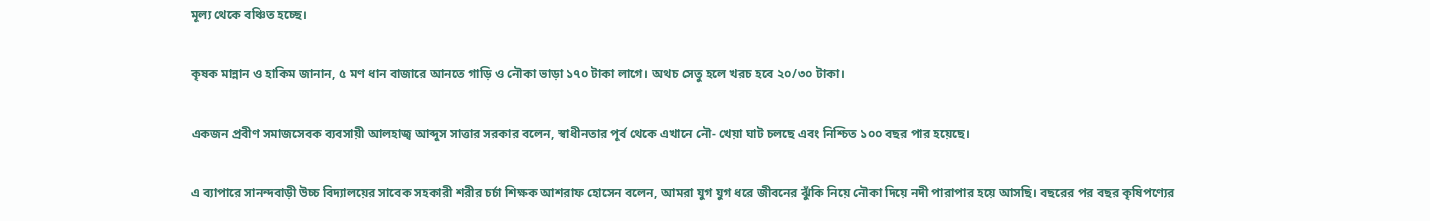মূল্য থেকে বঞ্চিত হচ্ছে।

কৃষক মান্নান ও হাকিম জানান, ৫ মণ ধান বাজারে আনতে গাড়ি ও নৌকা ভাড়া ১৭০ টাকা লাগে। অথচ সেতু হলে খরচ হবে ২০/৩০ টাকা।

একজন প্রবীণ সমাজসেবক ব্যবসায়ী আলহাজ্ব আব্দুস সাত্তার সরকার বলেন, স্বাধীনতার পূর্ব থেকে এখানে নৌ- খেয়া ঘাট চলছে এবং নিশ্চিত ১০০ বছর পার হয়েছে।

এ ব্যাপারে সানন্দবাড়ী উচ্চ বিদ্যালয়ের সাবেক সহকারী শরীর চর্চা শিক্ষক আশরাফ হোসেন বলেন, আমরা যুগ যুগ ধরে জীবনের ঝুঁকি নিয়ে নৌকা দিয়ে নদী পারাপার হয়ে আসছি। বছরের পর বছর কৃষিপণ্যের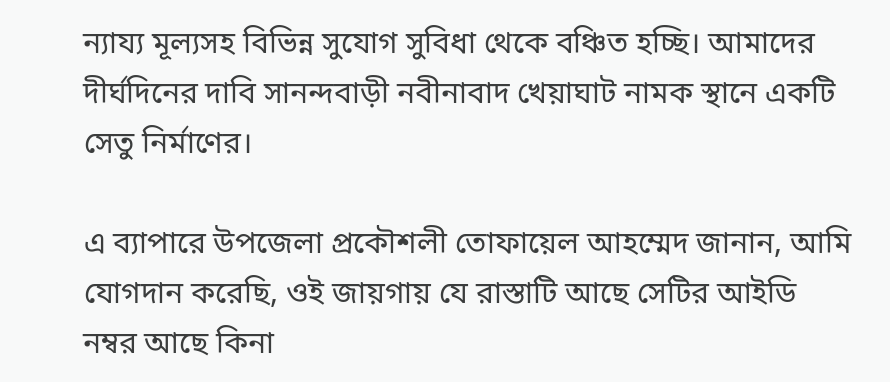ন্যায্য মূল্যসহ বিভিন্ন সুযোগ সুবিধা থেকে বঞ্চিত হচ্ছি। আমাদের দীর্ঘদিনের দাবি সানন্দবাড়ী নবীনাবাদ খেয়াঘাট নামক স্থানে একটি সেতু নির্মাণের।

এ ব্যাপারে উপজেলা প্রকৌশলী তোফায়েল আহম্মেদ জানান, আমি যোগদান করেছি, ওই জায়গায় যে রাস্তাটি আছে সেটির আইডি নম্বর আছে কিনা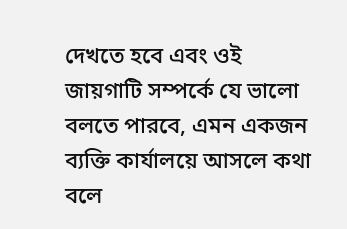দেখতে হবে এবং ওই জায়গাটি সম্পর্কে যে ভালো বলতে পারবে, এমন একজন ব্যক্তি কার্যালয়ে আসলে কথা বলে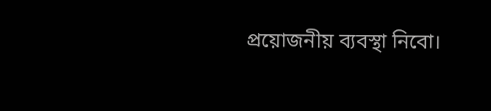প্রয়োজনীয় ব্যবস্থা নিবো।